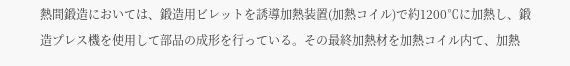熱間鍛造においては、鍛造用ビレットを誘導加熱装置(加熱コイル)で約1200℃に加熱し、鍛造プレス機を使用して部品の成形を行っている。その最終加熱材を加熱コイル内て、加熱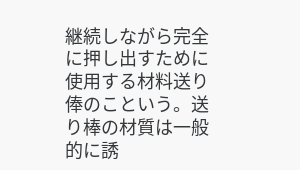継続しながら完全に押し出すために使用する材料送り俸のこという。送り棒の材質は一般的に誘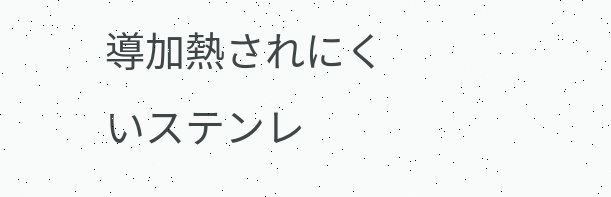導加熱されにくいステンレ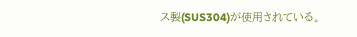ス製(SUS304)が使用されている。